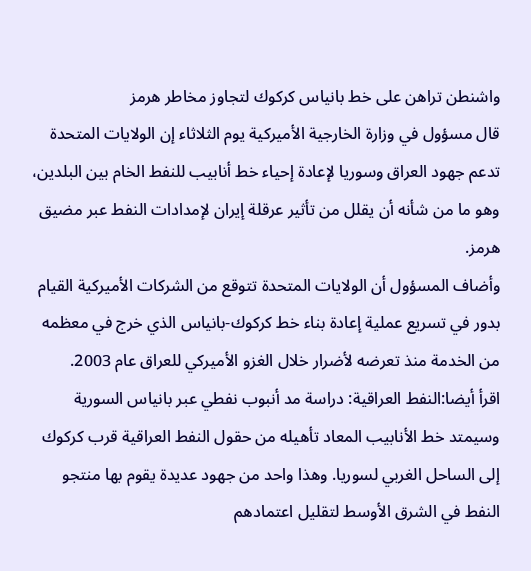واشنطن تراهن على خط بانياس كركوك لتجاوز مخاطر هرمز
قال مسؤول في وزارة الخارجية الأميركية يوم الثلاثاء إن الولايات المتحدة تدعم جهود العراق وسوريا لإعادة إحياء خط أنابيب للنفط الخام بين البلدين، وهو ما من شأنه أن يقلل من تأثير عرقلة إيران لإمدادات النفط عبر مضيق هرمز.
وأضاف المسؤول أن الولايات المتحدة تتوقع من الشركات الأميركية القيام بدور في تسريع عملية إعادة بناء خط كركوك-بانياس الذي خرج في معظمه من الخدمة منذ تعرضه لأضرار خلال الغزو الأميركي للعراق عام 2003.
اقرأ أيضا:النفط العراقية: دراسة مد أنبوب نفطي عبر بانياس السورية
وسيمتد خط الأنابيب المعاد تأهيله من حقول النفط العراقية قرب كركوك إلى الساحل الغربي لسوريا. وهذا واحد من جهود عديدة يقوم بها منتجو النفط في الشرق الأوسط لتقليل اعتمادهم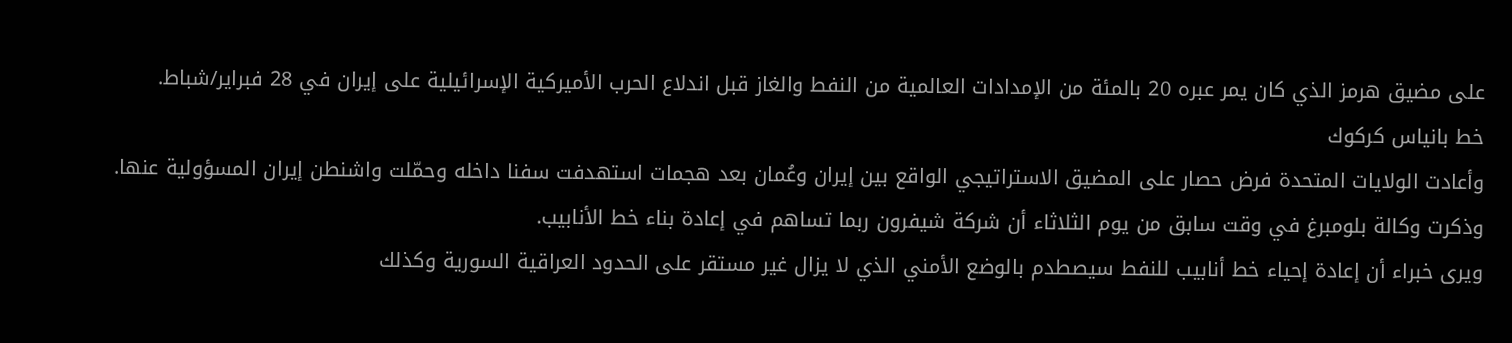على مضيق هرمز الذي كان يمر عبره 20 بالمئة من الإمدادات العالمية من النفط والغاز قبل اندلاع الحرب الأميركية الإسرائيلية على إيران في 28 فبراير/شباط.
خط بانياس كركوك
وأعادت الولايات المتحدة فرض حصار على المضيق الاستراتيجي الواقع بين إيران وعُمان بعد هجمات استهدفت سفنا داخله وحمّلت واشنطن إيران المسؤولية عنها. وذكرت وكالة بلومبرغ في وقت سابق من يوم الثلاثاء أن شركة شيفرون ربما تساهم في إعادة بناء خط الأنابيب.
ويرى خبراء أن إعادة إحياء خط أنابيب للنفط سيصطدم بالوضع الأمني الذي لا يزال غير مستقر على الحدود العراقية السورية وكذلك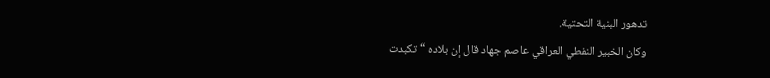تدهور البنية التحتية.
وكان الخبير النفطي العراقي عاصم جهاد قال إن بلاده “تكبدت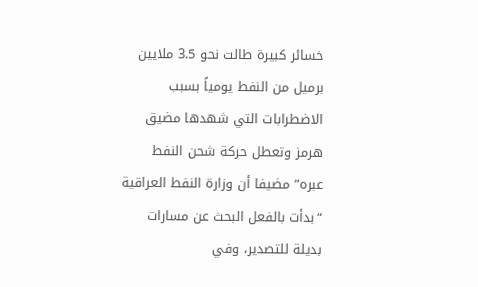خسائر كبيرة طالت نحو 3.5 ملايين برميل من النفط يومياً بسبب الاضطرابات التي شهدها مضيق هرمز وتعطل حركة شحن النفط عبره” مضيفا أن وزارة النفط العراقية “بدأت بالفعل البحث عن مسارات بديلة للتصدير، وفي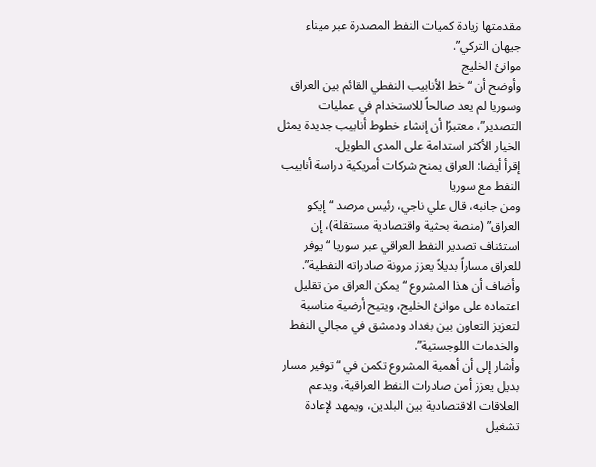مقدمتها زيادة كميات النفط المصدرة عبر ميناء جيهان التركي”.
موانئ الخليج
وأوضح أن “خط الأنابيب النفطي القائم بين العراق وسوريا لم يعد صالحاً للاستخدام في عمليات التصدير”، معتبرًا أن إنشاء خطوط أنابيب جديدة يمثل الخيار الأكثر استدامة على المدى الطويل.
إقرأ أيضا: العراق يمنح شركات أمريكية دراسة أنابيب النفط مع سوريا
ومن جانبه، قال علي ناجي، رئيس مرصد “إيكو العراق” (منصة بحثية واقتصادية مستقلة)، إن استئناف تصدير النفط العراقي عبر سوريا “يوفر للعراق مساراً بديلاً يعزز مرونة صادراته النفطية”.
وأضاف أن هذا المشروع “يمكن العراق من تقليل اعتماده على موانئ الخليج، ويتيح أرضية مناسبة لتعزيز التعاون بين بغداد ودمشق في مجالي النفط والخدمات اللوجستية”.
وأشار إلى أن أهمية المشروع تكمن في “توفير مسار بديل يعزز أمن صادرات النفط العراقية، ويدعم العلاقات الاقتصادية بين البلدين، ويمهد لإعادة تشغيل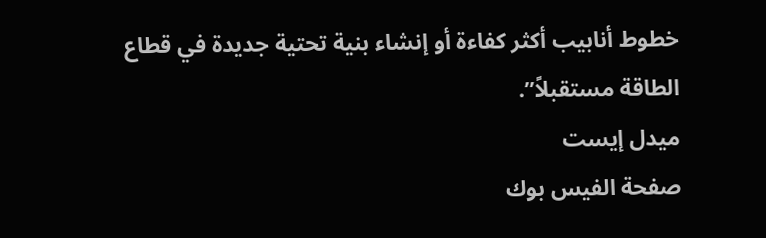خطوط أنابيب أكثر كفاءة أو إنشاء بنية تحتية جديدة في قطاع الطاقة مستقبلاً”.
ميدل إيست
صفحة الفيس بوك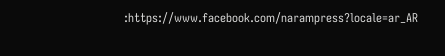:https://www.facebook.com/narampress?locale=ar_AR